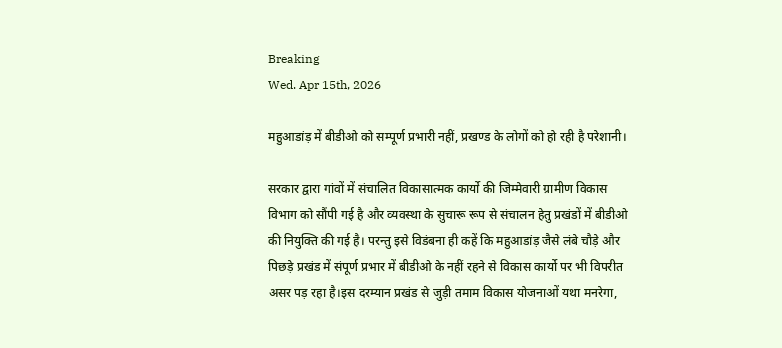Breaking
Wed. Apr 15th, 2026

महुआडांड़ में बीडीओ को सम्पूर्ण प्रभारी नहीं, प्रखण्ड के लोगों को हो रही है परेशानी।

सरकार द्वारा गांवों में संचालित विकासात्मक कार्यो की जिम्मेवारी ग्रामीण विकास विभाग को सौंपी गई है और व्यवस्था के सुचारू रूप से संचालन हेतु प्रखंडों में बीडीओ की नियुक्ति की गई है। परन्तु इसे विडंबना ही कहें कि महुआडांड़ जैसे लंबे चौड़े और पिछड़े प्रखंड में संपूर्ण प्रभार में बीडीओ के नहीं रहने से विकास कार्यो पर भी विपरीत असर पड़ रहा है।इस दरम्यान प्रखंड से जुड़ी तमाम विकास योजनाओं यथा मनरेगा,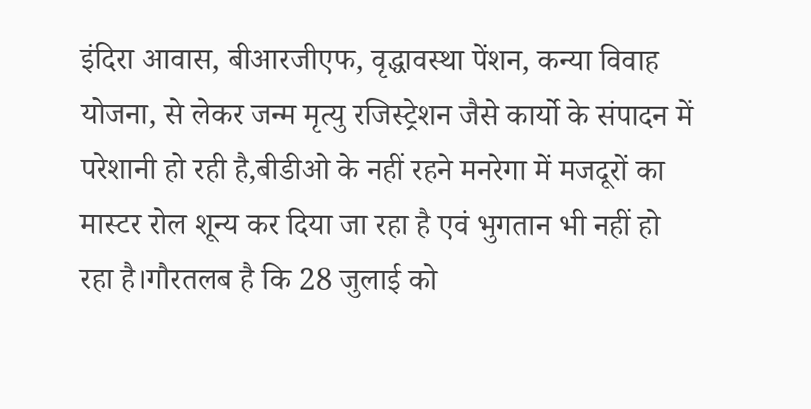इंदिरा आवास, बीआरजीएफ, वृद्धावस्था पेंशन, कन्या विवाह योजना, से लेकर जन्म मृत्यु रजिस्ट्रेशन जैसे कार्यो के संपादन में परेशानी हो रही है,बीडीओ के नहीं रहने मनरेगा में मजदूरों का मास्टर रोल शून्य कर दिया जा रहा है एवं भुगतान भी नहीं हो रहा है।गौरतलब है कि 28 जुलाई को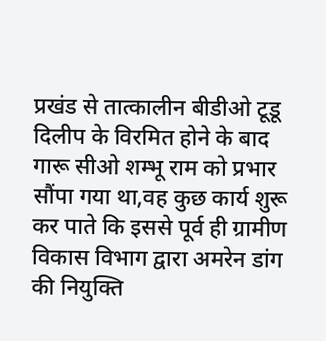प्रखंड से तात्कालीन बीडीओ टूडू दिलीप के विरमित होने के बाद गारू सीओ शम्भू राम को प्रभार सौंपा गया था,वह कुछ कार्य शुरू कर पाते कि इससे पूर्व ही ग्रामीण विकास विभाग द्वारा अमरेन डांग की नियुक्ति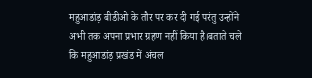महुआडांड़ बीडीओ के तौर पर कर दी गई परंतु उन्होंने अभी तक अपना प्रभार ग्रहण नहीं किया है।बताते चले कि महुआडांड़ प्रखंड में अंचल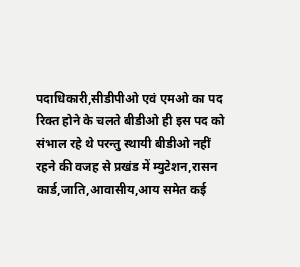पदाधिकारी,सीडीपीओ एवं एमओ का पद रिक्त होने के चलते बीडीओ ही इस पद को संभाल रहे थे परन्तु स्थायी बीडीओ नहीं रहने की वजह से प्रखंड में म्युटेशन,रासन कार्ड,जाति,आवासीय,आय समेत कई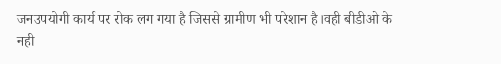जनउपयोगी कार्य पर रोक लग गया है जिससे ग्रामीण भी परेशान है।वही बीडीओ के नही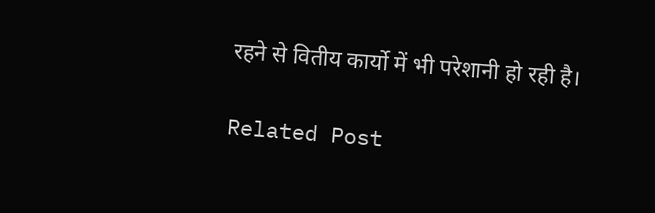रहने से वितीय कार्यो में भी परेशानी हो रही है।

Related Post